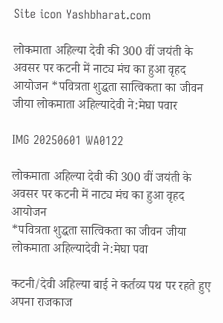Site icon Yashbharat.com

लोकमाता अहिल्या देवी की 300 वीं जयंती के अवसर पर कटनी में नाट्य मंच का हुआ वृहद आयोजन *पवित्रता शुद्धता सात्विकता का जीवन जीया लोकमाता अहिल्यादेवी ने:मेघा पवार

IMG 20250601 WA0122

लोकमाता अहिल्या देवी की 300 वीं जयंती के अवसर पर कटनी में नाट्य मंच का हुआ वृहद आयोजन
*पवित्रता शुद्धता सात्विकता का जीवन जीया लोकमाता अहिल्यादेवी ने:मेघा पवा

कटनी/देवी अहिल्या बाई ने कर्तव्य पथ पर रहते हुए अपना राजकाज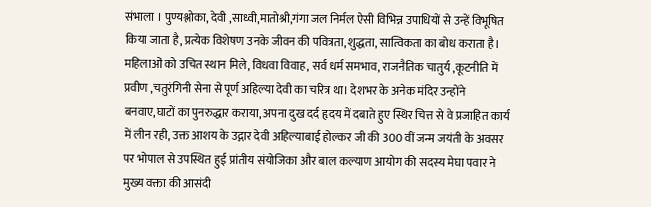संभाला । पुण्यश्लोका, देवी ,साध्वी,मातोश्री,गंगा जल निर्मल ऐसी विभिन्न उपाधियों से उन्हें विभूषित किया जाता है, प्रत्येक विशेषण उनके जीवन की पवित्रता, शुद्धता, सात्विकता का बोध कराता है। महिलाओं को उचित स्थान मिले, विधवा विवाह, सर्व धर्म समभाव, राजनैतिक चातुर्य ,कूटनीति में प्रवीण ,चतुरंगिनी सेना से पूर्ण अहिल्या देवी का चरित्र था। देशभर के अनेक मंदिर उन्होंने बनवाए,घाटों का पुनरुद्धार कराया, अपना दुख दर्द हृदय में दबाते हुए स्थिर चित्त से वे प्रजाहित कार्य में लीन रही, उक्त आशय के उद्गार देवी अहिल्याबाई होल्कर जी की 300 वीं जन्म जयंती के अवसर पर भोपाल से उपस्थित हुई प्रांतीय संयोजिका और बाल कल्याण आयोग की सदस्य मेघा पवार ने मुख्य वक्ता की आसंदी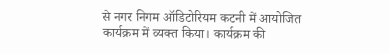से नगर निगम ऑडिटोरियम कटनी में आयोजित कार्यक्रम में व्यक्त किया। कार्यक्रम की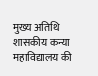मुख्य अतिथि शासकीय कन्या महाविद्यालय की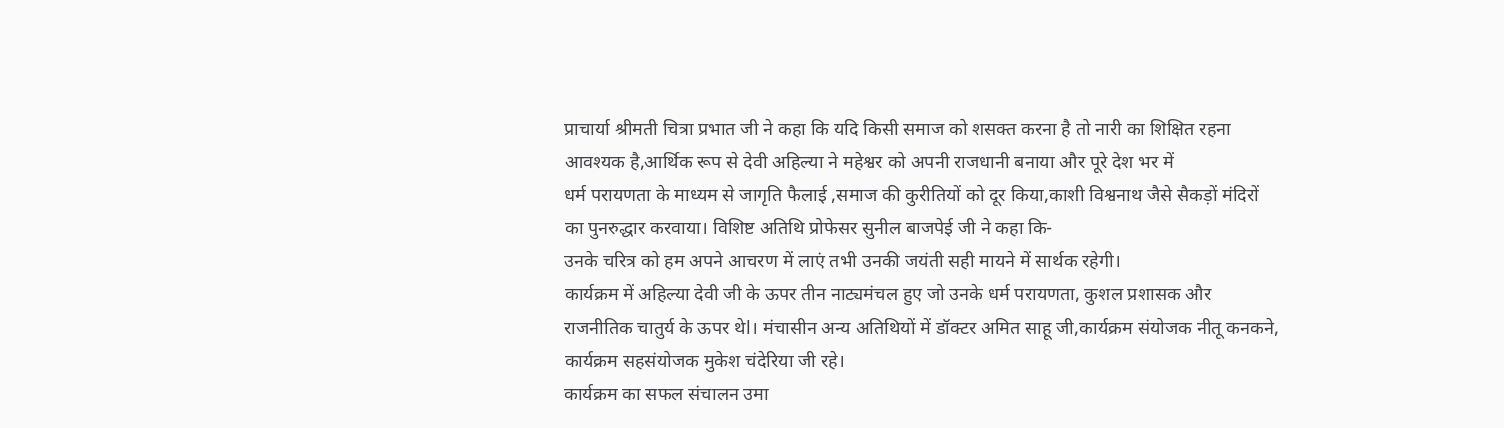प्राचार्या श्रीमती चित्रा प्रभात जी ने कहा कि यदि किसी समाज को शसक्त करना है तो नारी का शिक्षित रहना आवश्यक है,आर्थिक रूप से देवी अहिल्या ने महेश्वर को अपनी राजधानी बनाया और पूरे देश भर में
धर्म परायणता के माध्यम से जागृति फैलाई ,समाज की कुरीतियों को दूर किया,काशी विश्वनाथ जैसे सैकड़ों मंदिरों का पुनरुद्धार करवाया। विशिष्ट अतिथि प्रोफेसर सुनील बाजपेई जी ने कहा कि-
उनके चरित्र को हम अपने आचरण में लाएं तभी उनकी जयंती सही मायने में सार्थक रहेगी।
कार्यक्रम में अहिल्या देवी जी के ऊपर तीन नाट्यमंचल हुए जो उनके धर्म परायणता, कुशल प्रशासक और राजनीतिक चातुर्य के ऊपर थेl। मंचासीन अन्य अतिथियों में डॉक्टर अमित साहू जी,कार्यक्रम संयोजक नीतू कनकने, कार्यक्रम सहसंयोजक मुकेश चंदेरिया जी रहे।
कार्यक्रम का सफल संचालन उमा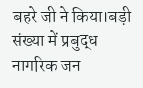बहरे जी ने किया।बड़ी संख्या में प्रबुद्ध नागरिक जन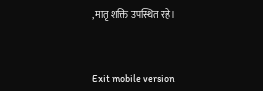,मातृ शक्ति उपस्थित रहे।



Exit mobile version